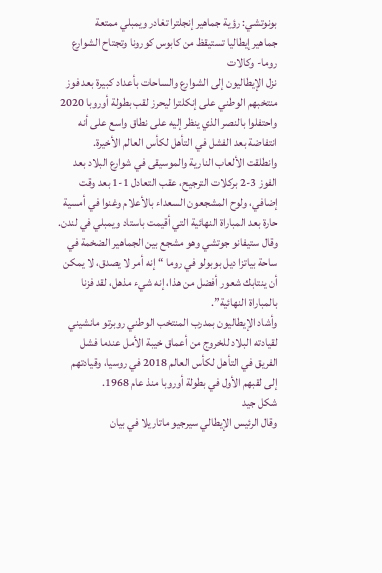بونوتشي: رؤية جماهير إنجلترا تغادر ويمبلي ممتعة
جماهير إيطاليا تستيقظ من كابوس كورونا وتجتاح الشوارع
روما- وكالات
نزل الإيطاليون إلى الشوارع والساحات بأعداد كبيرة بعد فوز منتخبهم الوطني على إنكلترا ليحرز لقب بطولة أوروبا 2020 واحتفلوا بالنصر الذي ينظر إليه على نطاق واسع على أنه انتفاضة بعد الفشل في التأهل لكأس العالم الأخيرة.
وانطلقت الألعاب النارية والموسيقى في شوارع البلاد بعد الفوز 3-2 بركلات الترجيح، عقب التعادل 1-1 بعد وقت إضافي، ولوح المشجعون السعداء بالأعلام وغنوا في أمسية حارة بعد المباراة النهائية التي أقيمت باستاد ويمبلي في لندن.
وقال ستيفانو جوتشي وهو مشجع بين الجماهير الضخمة في ساحة بياتزا ديل بوبولو في روما “إنه أمر لا يصدق، لا يمكن أن ينتابك شعور أفضل من هذا، إنه شيء مذهل، لقد فزنا بالمباراة النهائية”.
وأشاد الإيطاليون بمدرب المنتخب الوطني روبرتو مانشيني لقيادته البلاد للخروج من أعماق خيبة الأمل عندما فشل الفريق في التأهل لكأس العالم 2018 في روسيا، وقيادتهم إلى لقبهم الأول في بطولة أوروبا منذ عام 1968.
شكل جيد
وقال الرئيس الإيطالي سيرجيو ماتاريلا في بيان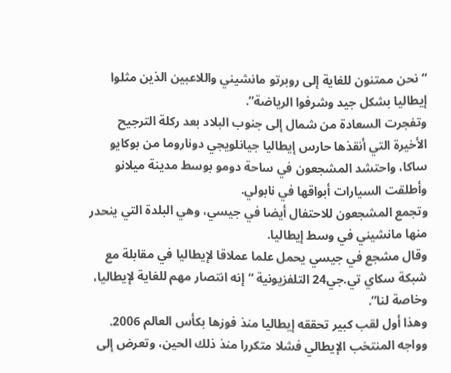“نحن ممتنون للغاية إلى روبرتو مانشيني واللاعبين الذين مثلوا إيطاليا بشكل جيد وشرفوا الرياضة”.
وتفجرت السعادة من شمال إلى جنوب البلاد بعد ركلة الترجيح الأخيرة التي أنقذها حارس إيطاليا جيانلويجي دوناروما من بوكايو ساكا، واحتشد المشجعون في ساحة دومو بوسط مدينة ميلانو وأطلقت السيارات أبواقها في نابولي.
وتجمع المشجعون للاحتفال أيضا في جيسي، وهي البلدة التي ينحدر منها مانشيني في وسط إيطاليا.
وقال مشجع في جيسي يحمل علما عملاقا لإيطاليا في مقابلة مع شبكة سكاي تي.جي24 التلفزيونية “إنه انتصار مهم للغاية لإيطاليا، وخاصة لنا”.
وهذا أول لقب كبير تحققه إيطاليا منذ فوزها بكأس العالم 2006. وواجه المنتخب الإيطالي فشلا متكررا منذ ذلك الحين، وتعرض إلى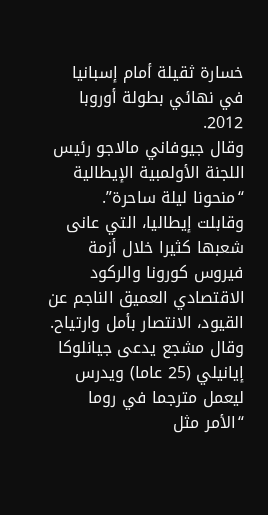خسارة ثقيلة أمام إسبانيا في نهائي بطولة أوروبا 2012.
وقال جيوفاني مالاجو رئيس اللجنة الأولمبية الإيطالية “منحونا ليلة ساحرة”.
وقابلت إيطاليا، التي عانى شعبها كثيرا خلال أزمة فيروس كورونا والركود الاقتصادي العميق الناجم عن القيود، الانتصار بأمل وارتياح.
وقال مشجع يدعى جيانلوكا إيانيلي (25 عاما) ويدرس ليعمل مترجما في روما “الأمر مثل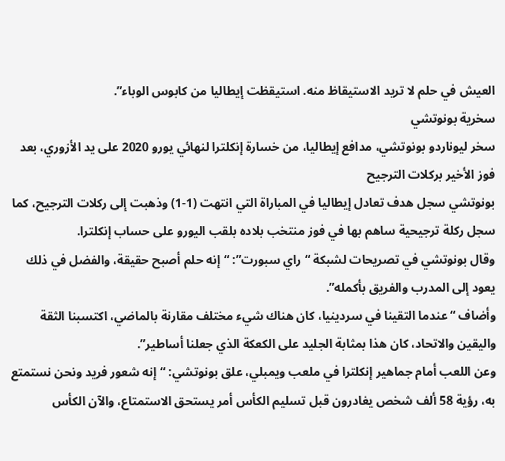العيش في حلم لا تريد الاستيقاظ منه. استيقظت إيطاليا من كابوس الوباء”.
سخرية بونوتشي
سخر ليوناردو بونوتشي، مدافع إيطاليا، من خسارة إنكلترا لنهائي يورو 2020 على يد الأزوري، بعد فوز الأخير بركلات الترجيح
بونوتشي سجل هدف تعادل إيطاليا في المباراة التي انتهت (1-1) وذهبت إلى ركلات الترجيح، كما سجل ركلة ترجيحية ساهم بها في فوز منتخب بلاده بلقب اليورو على حساب إنكلترا.
وقال بونوتشي في تصريحات لشبكة “راي سبورت”: “إنه حلم أصبح حقيقة، والفضل في ذلك يعود إلى المدرب والفريق بأكمله”.
وأضاف “عندما التقينا في سردينيا، كان هناك شيء مختلف مقارنة بالماضي، اكتسبنا الثقة واليقين والاتحاد، كان هذا بمثابة الجليد على الكعكة الذي جعلنا أساطير”.
وعن اللعب أمام جماهير إنكلترا في ملعب ويمبلي، علق بونوتشي: “إنه شعور فريد ونحن نستمتع به، رؤية 58 ألف شخص يغادرون قبل تسليم الكأس أمر يستحق الاستمتاع، والآن الكأس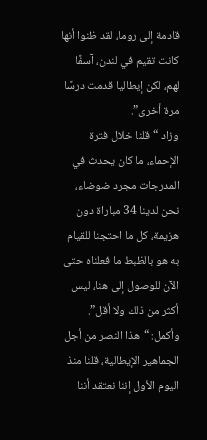قادمة إلى روما، لقد ظنوا أنها كانت تقيم في لندن، آسفًا لهم، لكن إيطاليا قدمت درسًا مرة أخرى”.
وزاد “قلنا خلال فترة الإحماء، ما كان يحدث في المدرجات مجرد ضوضاء، نحن لدينا 34 مباراة دون هزيمة، كل ما احتجنا للقيام به هو بالظبط ما فعلناه حتى الآن للوصول إلى هنا، ليس أكثر من ذلك ولا أقل”.
وأكمل: “هذا النصر من أجل الجماهير الإيطالية، قلنا منذ اليوم الأول إننا نعتقد أننا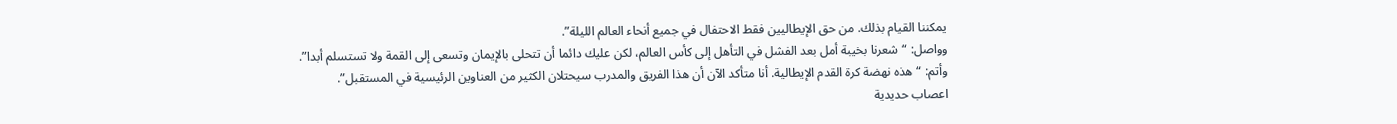يمكننا القيام بذلك. من حق الإيطاليين فقط الاحتفال في جميع أنحاء العالم الليلة”.
وواصل: “شعرنا بخيبة أمل بعد الفشل في التأهل إلى كأس العالم، لكن عليك دائما أن تتحلى بالإيمان وتسعى إلى القمة ولا تستسلم أبدا”.
وأتم: “هذه نهضة كرة القدم الإيطالية. أنا متأكد الآن أن هذا الفريق والمدرب سيحتلان الكثير من العناوين الرئيسية في المستقبل”.
اعصاب حديدية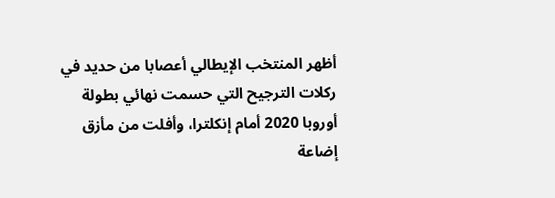أظهر المنتخب الإيطالي أعصابا من حديد في ركلات الترجيح التي حسمت نهائي بطولة أوروبا 2020 أمام إنكلترا، وأفلت من مأزق إضاعة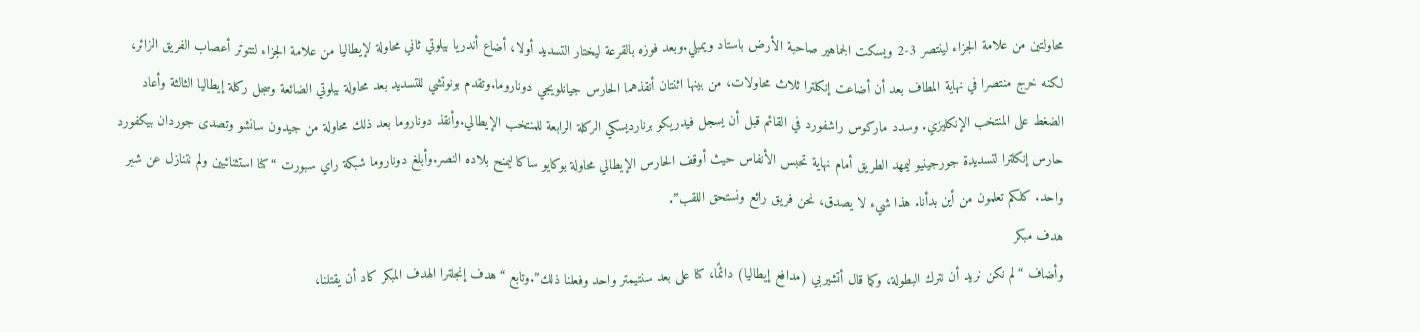محاولتين من علامة الجزاء لينتصر 3-2 ويسكت الجماهير صاحبة الأرض باستاد ويمبلي.وبعد فوزه بالقرعة ليختار التسديد أولا، أضاع أندريا بيلوتي ثاني محاولة لإيطاليا من علامة الجزاء لتتوتر أعصاب الفريق الزائر، لكنه خرج منتصرا في نهاية المطاف بعد أن أضاعت إنكلترا ثلاث محاولات، من بينها اثنتان أنقذهما الحارس جيانلويجي دوناروما.وتقدم بونوتشي للتسديد بعد محاولة بيلوتي الضائعة وسجل ركلة إيطاليا الثالثة وأعاد الضغط على المنتخب الإنكليزي. وسدد ماركوس راشفورد في القائم قبل أن يسجل فيدريكو برنارديسكي الركلة الرابعة للمنتخب الإيطالي.وأنقذ دوناروما بعد ذلك محاولة من جيدون سانشو وتصدى جوردان بيكفورد حارس إنكلترا لتسديدة جورجينيو ليمهد الطريق أمام نهاية تحبس الأنفاس حيث أوقف الحارس الإيطالي محاولة بوكايو ساكا ليمنح بلاده النصر.وأبلغ دوناروما شبكة راي سبورت “كنا استثنائيين ولم نتنازل عن شبر واحد. كلكم تعلمون من أين بدأنا. هذا شيء لا يصدق، نحن فريق رائع ونستحق اللقب”.
هدف مبكر
وأضاف “لم نكن نريد أن نترك البطولة، وكما قال أتشيربي (مدافع إيطاليا) دائمًا، كنا على بعد سنتيمتر واحد وفعلنا ذلك”.وتابع “هدف إنجلترا الهدف المبكر كاد أن يقتلنا،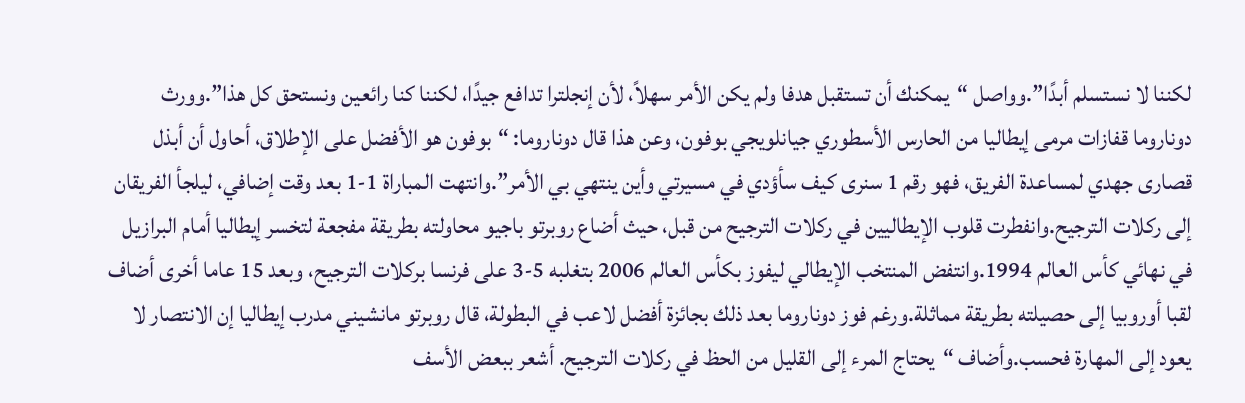لكننا لا نستسلم أبدًا”.وواصل “يمكنك أن تستقبل هدفا ولم يكن الأمر سهلاً، لأن إنجلترا تدافع جيدًا، لكننا كنا رائعين ونستحق كل هذا”.وورث دوناروما قفازات مرمى إيطاليا من الحارس الأسطوري جيانلويجي بوفون، وعن هذا قال دوناروما: “بوفون هو الأفضل على الإطلاق، أحاول أن أبذل قصارى جهدي لمساعدة الفريق، فهو رقم 1 سنرى كيف سأؤدي في مسيرتي وأين ينتهي بي الأمر”.وانتهت المباراة 1-1 بعد وقت إضافي، ليلجأ الفريقان إلى ركلات الترجيح.وانفطرت قلوب الإيطاليين في ركلات الترجيح من قبل، حيث أضاع روبرتو باجيو محاولته بطريقة مفجعة لتخسر إيطاليا أمام البرازيل في نهائي كأس العالم 1994.وانتفض المنتخب الإيطالي ليفوز بكأس العالم 2006 بتغلبه 5-3 على فرنسا بركلات الترجيح، وبعد 15 عاما أخرى أضاف لقبا أوروبيا إلى حصيلته بطريقة مماثلة.ورغم فوز دوناروما بعد ذلك بجائزة أفضل لاعب في البطولة، قال روبرتو مانشيني مدرب إيطاليا إن الانتصار لا يعود إلى المهارة فحسب.وأضاف “يحتاج المرء إلى القليل من الحظ في ركلات الترجيح. أشعر ببعض الأسف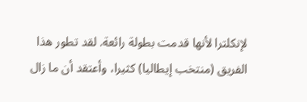لإنكلترا لأنها قدمت بطولة رائعة. لقد تطور هذا الفريق (منتخب إيطاليا) كثيرا، وأعتقد أن ما زال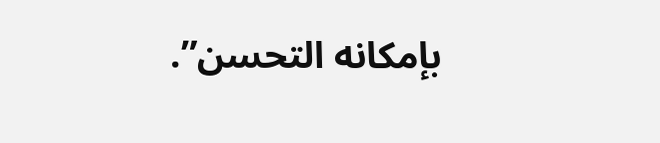بإمكانه التحسن”.